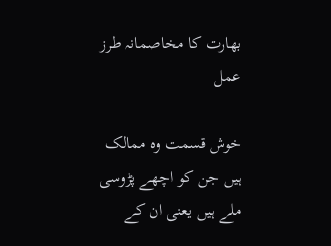بھارت کا مخاصمانہ طرز عمل

خوش قسمت وہ ممالک ہیں جن کو اچھے پڑوسی ملے ہیں یعنی ان کے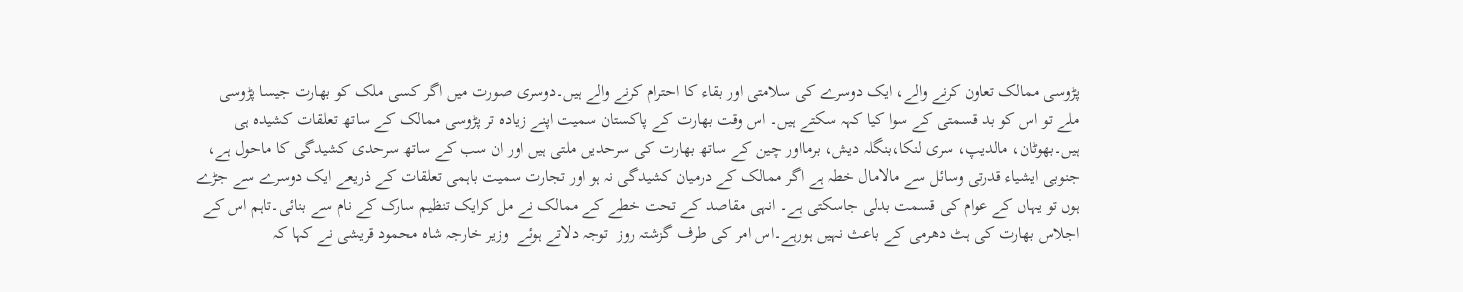پڑوسی ممالک تعاون کرنے والے، ایک دوسرے کی سلامتی اور بقاء کا احترام کرنے والے ہیں۔دوسری صورت میں اگر کسی ملک کو بھارت جیسا پڑوسی ملے تو اس کو بد قسمتی کے سوا کیا کہہ سکتے ہیں۔ اس وقت بھارت کے پاکستان سمیت اپنے زیادہ تر پڑوسی ممالک کے ساتھ تعلقات کشیدہ ہی ہیں۔بھوٹان، مالدیپ، سری لنکا،بنگلہ دیش، برمااور چین کے ساتھ بھارت کی سرحدیں ملتی ہیں اور ان سب کے ساتھ سرحدی کشیدگی کا ماحول ہے، جنوبی ایشیاء قدرتی وسائل سے مالامال خطہ ہے اگر ممالک کے درمیان کشیدگی نہ ہو اور تجارت سمیت باہمی تعلقات کے ذریعے ایک دوسرے سے جڑے ہوں تو یہاں کے عوام کی قسمت بدلی جاسکتی ہے۔ انہی مقاصد کے تحت خطے کے ممالک نے مل کرایک تنظیم سارک کے نام سے بنائی۔تاہم اس کے اجلاس بھارت کی ہٹ دھرمی کے باعث نہیں ہورہے۔اس امر کی طرف گزشتہ روز  توجہ دلاتے ہوئے  وزیر خارجہ شاہ محمود قریشی نے کہا کہ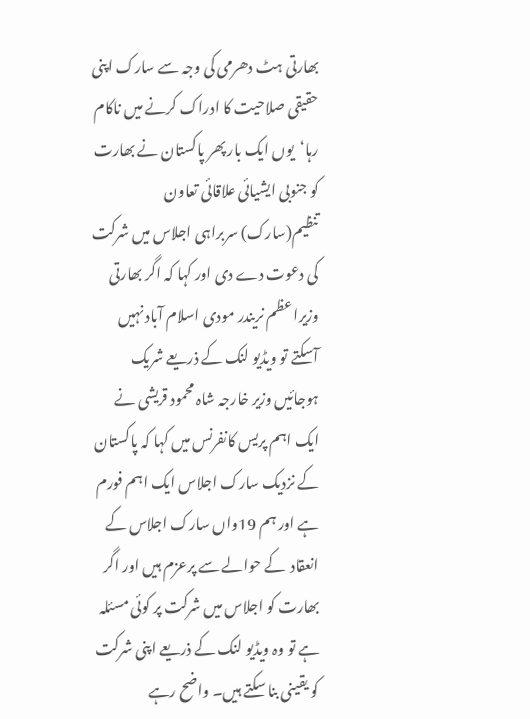بھارتی ہٹ دھرمی کی وجہ سے سارک اپنی حقیقی صلاحیت کا ادراک کرنے میں ناکام رہا‘یوں ایک بار پھر پاکستان نے بھارت کو جنوبی ایشیائی علاقائی تعاون تنظیم(سارک) سربراہی اجلاس میں شرکت کی دعوت دے دی اور کہا کہ اگر بھارتی وزیرا عظم نریندر مودی اسلام آباد نہیں آسکتے تو ویڈیو لنک کے ذریعے شریک ہوجائیں وزیر خارجہ شاہ محمود قریشی نے  ایک اہم پریس کانفرنس میں کہا کہ پاکستان کے نزدیک سارک اجلاس ایک اہم فورم ہے اور ہم 19واں سارک اجلاس کے انعقاد  کے حوالے سے پرعزم ہیں اور اگر بھارت کو اجلاس میں شرکت پر کوئی مسئلہ ہے تو وہ ویڈیو لنک کے ذریعے اپنی شرکت کو یقینی بنا سکتے ہیں۔ واضح رہے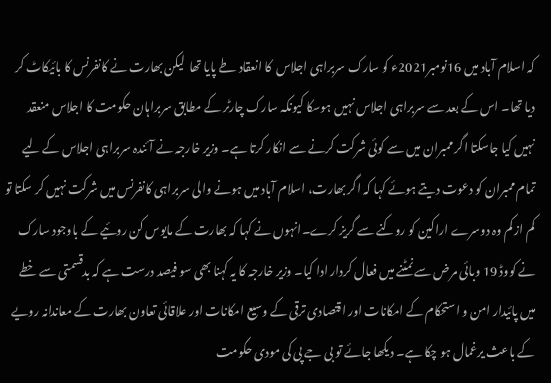کہ اسلام آباد میں 16نومبر2021ء کو سارک سربراہی اجلاس  کا انعقاد طے پایا تھا  لیکن بھارت نے کانفرنس کا بائیکاٹ کر دیا تھا۔ اس کے بعد سے سربراہی اجلاس نہیں ہوسکا کیونکہ سارک چارٹر کے مطابق سربراہان حکومت کا اجلاس منعقد نہیں کیا جاسکتا اگر ممبران میں سے کوئی شرکت کرنے سے انکار کرتا ہے۔ وزیر خارجہ نے آئندہ سربراہی اجلاس کے لیے تمام ممبران کو دعوت دیتے ہوئے کہا کہ اگر بھارت، اسلام آباد میں ہونے والی سربراہی کانفرنس میں شرکت نہیں کر سکتا تو کم از کم وہ دوسرے اراکین کو روکنے سے گریز کرے۔انہوں نے کہا کہ بھارت کے مایوس کن روئیے کے باوجود سارک نے کووڈ 19 وبائی مرض سے نمٹنے میں فعال کردار ادا کیا۔ وزیر خارجہ کا یہ کہنا بھی سو فیصد درست ہے کہ بدقسمتی سے خطے میں پائیدار امن و استحکام کے امکانات اور اقتصادی ترقی کے وسیع امکانات اور علاقائی تعاون بھارت کے معاندانہ رویے کے باعث یرغمال ہو چکا ہے۔ دیکھا جائے تو بی جے پی کی مودی حکومت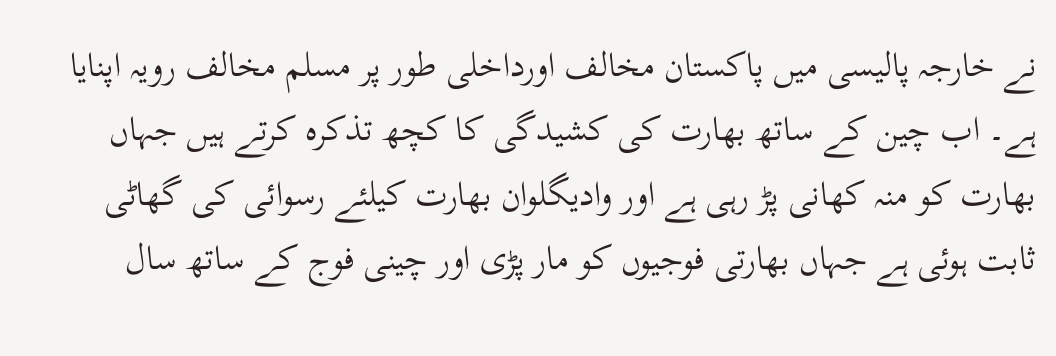نے خارجہ پالیسی میں پاکستان مخالف اورداخلی طور پر مسلم مخالف رویہ اپنایا ہے۔ اب چین کے ساتھ بھارت کی کشیدگی کا کچھ تذکرہ کرتے ہیں جہاں بھارت کو منہ کھانی پڑ رہی ہے اور وادیگلوان بھارت کیلئے رسوائی کی گھاٹی ثابت ہوئی ہے جہاں بھارتی فوجیوں کو مار پڑی اور چینی فوج کے ساتھ سال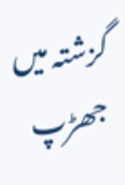گزشتہ میں جھڑپ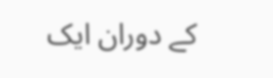کے دوران ایک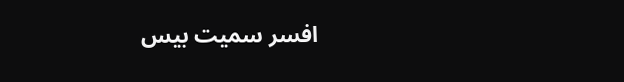افسر سمیت بیس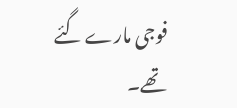فوجی مارے گئے تھے۔